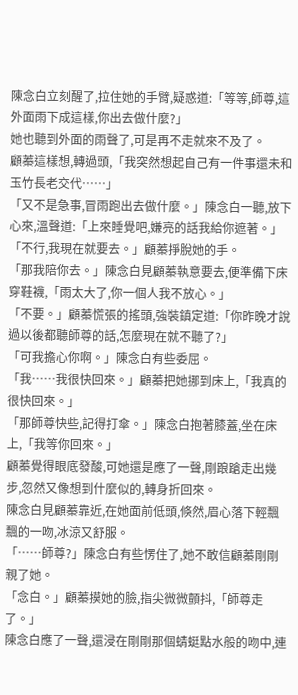陳念白立刻醒了,拉住她的手臂,疑惑道:「等等,師尊,這外面雨下成這樣,你出去做什麼?」
她也聽到外面的雨聲了,可是再不走就來不及了。
顧蓁這樣想,轉過頭,「我突然想起自己有一件事還未和玉竹長老交代……」
「又不是急事,冒雨跑出去做什麼。」陳念白一聽,放下心來,溫聲道:「上來睡覺吧,嫌亮的話我給你遮著。」
「不行,我現在就要去。」顧蓁掙脫她的手。
「那我陪你去。」陳念白見顧蓁執意要去,便準備下床穿鞋襪,「雨太大了,你一個人我不放心。」
「不要。」顧蓁慌張的搖頭,強裝鎮定道:「你昨晚才說過以後都聽師尊的話,怎麼現在就不聽了?」
「可我擔心你啊。」陳念白有些委屈。
「我……我很快回來。」顧蓁把她挪到床上,「我真的很快回來。」
「那師尊快些,記得打傘。」陳念白抱著膝蓋,坐在床上,「我等你回來。」
顧蓁覺得眼底發酸,可她還是應了一聲,剛踉蹌走出幾步,忽然又像想到什麼似的,轉身折回來。
陳念白見顧蓁靠近,在她面前低頭,倏然,眉心落下輕飄飄的一吻,冰涼又舒服。
「……師尊?」陳念白有些愣住了,她不敢信顧蓁剛剛親了她。
「念白。」顧蓁摸她的臉,指尖微微顫抖,「師尊走了。」
陳念白應了一聲,還浸在剛剛那個蜻蜓點水般的吻中,連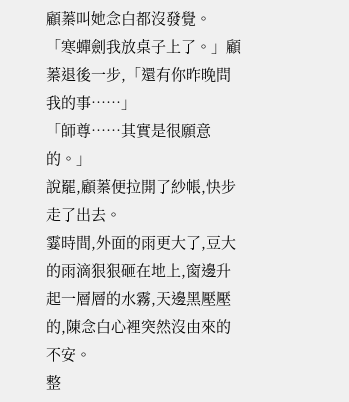顧蓁叫她念白都沒發覺。
「寒蟬劍我放桌子上了。」顧蓁退後一步,「還有你昨晚問我的事……」
「師尊……其實是很願意的。」
說罷,顧蓁便拉開了紗帳,快步走了出去。
霎時間,外面的雨更大了,豆大的雨滴狠狠砸在地上,窗邊升起一層層的水霧,天邊黑壓壓的,陳念白心裡突然沒由來的不安。
整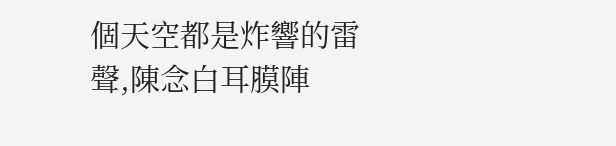個天空都是炸響的雷聲,陳念白耳膜陣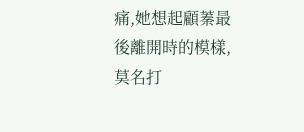痛,她想起顧蓁最後離開時的模樣,莫名打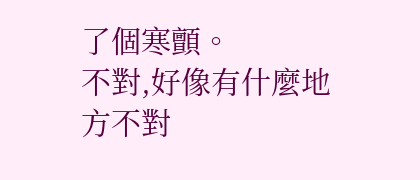了個寒顫。
不對,好像有什麼地方不對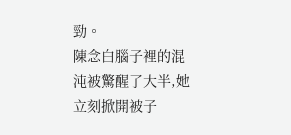勁。
陳念白腦子裡的混沌被驚醒了大半,她立刻掀開被子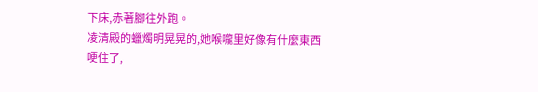下床,赤著腳往外跑。
凌清殿的蠟燭明晃晃的,她喉嚨里好像有什麼東西哽住了,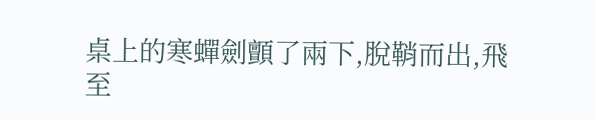桌上的寒蟬劍顫了兩下,脫鞘而出,飛至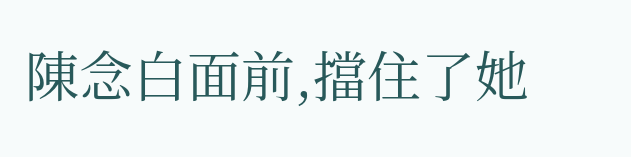陳念白面前,擋住了她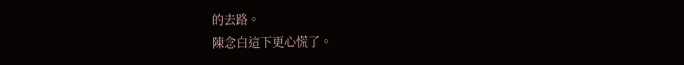的去路。
陳念白這下更心慌了。